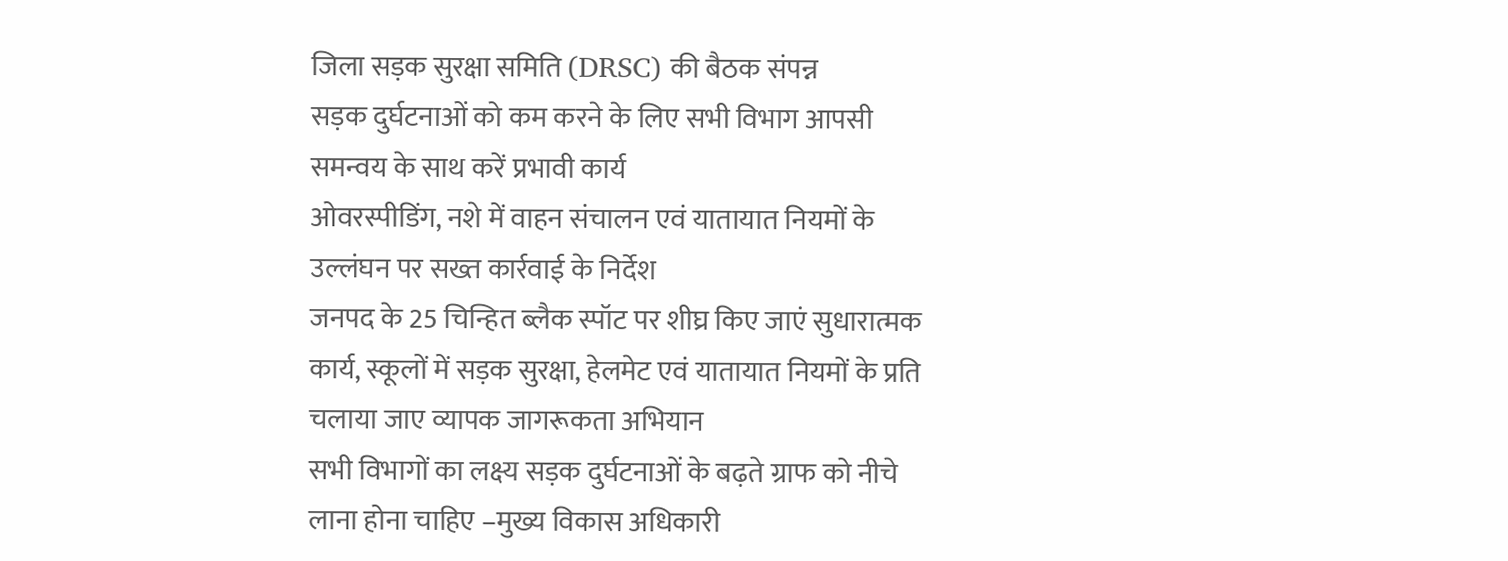जिला सड़क सुरक्षा समिति (DRSC) की बैठक संपन्न
सड़क दुर्घटनाओं को कम करने के लिए सभी विभाग आपसी समन्वय के साथ करें प्रभावी कार्य
ओवरस्पीडिंग, नशे में वाहन संचालन एवं यातायात नियमों के उल्लंघन पर सख्त कार्रवाई के निर्देश
जनपद के 25 चिन्हित ब्लैक स्पॉट पर शीघ्र किए जाएं सुधारात्मक कार्य, स्कूलों में सड़क सुरक्षा, हेलमेट एवं यातायात नियमों के प्रति चलाया जाए व्यापक जागरूकता अभियान
सभी विभागों का लक्ष्य सड़क दुर्घटनाओं के बढ़ते ग्राफ को नीचे लाना होना चाहिए –मुख्य विकास अधिकारी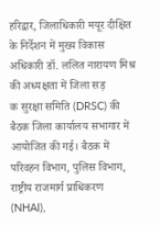हरिद्वार, जिलाधिकारी मयूर दीक्षित के निर्देशन में मुख्य विकास अधिकारी डॉ. ललित नारायण मिश्र की अध्यक्षता में जिला सड़
क सुरक्षा समिति (DRSC) की बैठक जिला कार्यालय सभागार में आयोजित की गई। बैठक में परिवहन विभाग, पुलिस विभाग, राष्ट्रीय राजमार्ग प्राधिकरण (NHAI),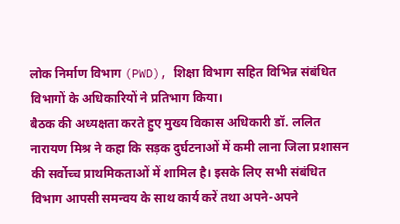लोक निर्माण विभाग (PWD), शिक्षा विभाग सहित विभिन्न संबंधित विभागों के अधिकारियों ने प्रतिभाग किया।
बैठक की अध्यक्षता करते हुए मुख्य विकास अधिकारी डॉ. ललित नारायण मिश्र ने कहा कि सड़क दुर्घटनाओं में कमी लाना जिला प्रशासन की सर्वोच्च प्राथमिकताओं में शामिल है। इसके लिए सभी संबंधित विभाग आपसी समन्वय के साथ कार्य करें तथा अपने-अपने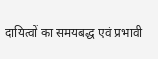दायित्वों का समयबद्ध एवं प्रभावी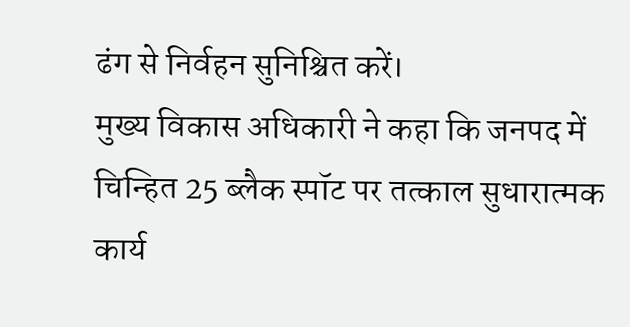ढंग से निर्वहन सुनिश्चित करें।
मुख्य विकास अधिकारी ने कहा कि जनपद में चिन्हित 25 ब्लैक स्पॉट पर तत्काल सुधारात्मक कार्य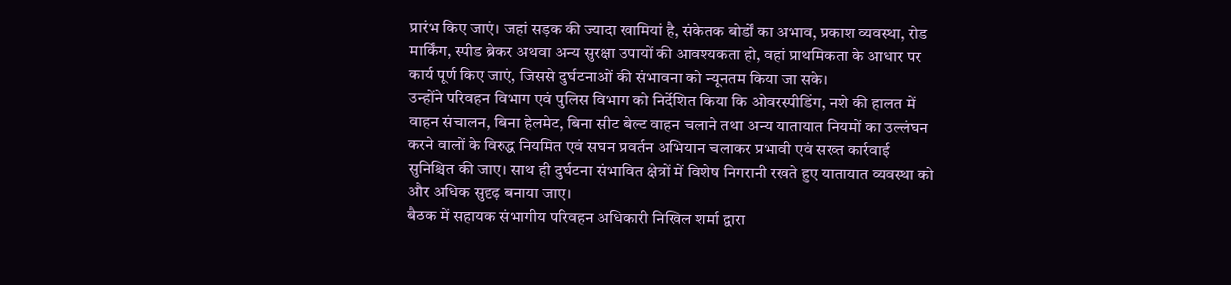प्रारंभ किए जाएं। जहां सड़क की ज्यादा खामियां है, संकेतक बोर्डों का अभाव, प्रकाश व्यवस्था, रोड मार्किंग, स्पीड ब्रेकर अथवा अन्य सुरक्षा उपायों की आवश्यकता हो, वहां प्राथमिकता के आधार पर कार्य पूर्ण किए जाएं, जिससे दुर्घटनाओं की संभावना को न्यूनतम किया जा सके।
उन्होंने परिवहन विभाग एवं पुलिस विभाग को निर्देशित किया कि ओवरस्पीडिंग, नशे की हालत में वाहन संचालन, बिना हेलमेट, बिना सीट बेल्ट वाहन चलाने तथा अन्य यातायात नियमों का उल्लंघन करने वालों के विरुद्ध नियमित एवं सघन प्रवर्तन अभियान चलाकर प्रभावी एवं सख्त कार्रवाई सुनिश्चित की जाए। साथ ही दुर्घटना संभावित क्षेत्रों में विशेष निगरानी रखते हुए यातायात व्यवस्था को और अधिक सुदृढ़ बनाया जाए।
बैठक में सहायक संभागीय परिवहन अधिकारी निखिल शर्मा द्वारा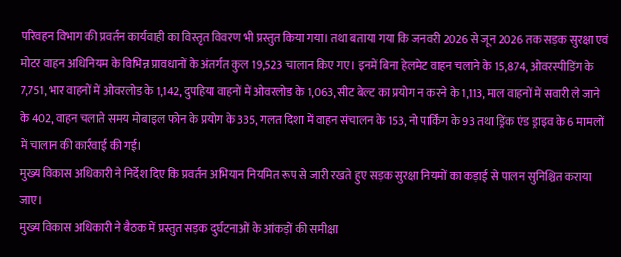परिवहन विभाग की प्रवर्तन कार्यवाही का विस्तृत विवरण भी प्रस्तुत किया गया। तथा बताया गया कि जनवरी 2026 से जून 2026 तक सड़क सुरक्षा एवं मोटर वाहन अधिनियम के विभिन्न प्रावधानों के अंतर्गत कुल 19,523 चालान किए गए। इनमें बिना हेलमेट वाहन चलाने के 15,874, ओवरस्पीडिंग के 7,751, भार वाहनों में ओवरलोड के 1,142, दुपहिया वाहनों में ओवरलोड के 1,063, सीट बेल्ट का प्रयोग न करने के 1,113, माल वाहनों में सवारी ले जाने के 402, वाहन चलाते समय मोबाइल फोन के प्रयोग के 335, गलत दिशा में वाहन संचालन के 153, नो पार्किंग के 93 तथा ड्रिंक एंड ड्राइव के 6 मामलों में चालान की कार्रवाई की गई।
मुख्य विकास अधिकारी ने निर्देश दिए कि प्रवर्तन अभियान नियमित रूप से जारी रखते हुए सड़क सुरक्षा नियमों का कड़ाई से पालन सुनिश्चित कराया जाए।
मुख्य विकास अधिकारी ने बैठक में प्रस्तुत सड़क दुर्घटनाओं के आंकड़ों की समीक्षा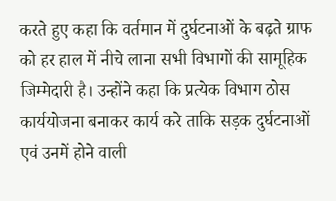करते हुए कहा कि वर्तमान में दुर्घटनाओं के बढ़ते ग्राफ को हर हाल में नीचे लाना सभी विभागों की सामूहिक जिम्मेदारी है। उन्होंने कहा कि प्रत्येक विभाग ठोस कार्ययोजना बनाकर कार्य करे ताकि सड़क दुर्घटनाओं एवं उनमें होने वाली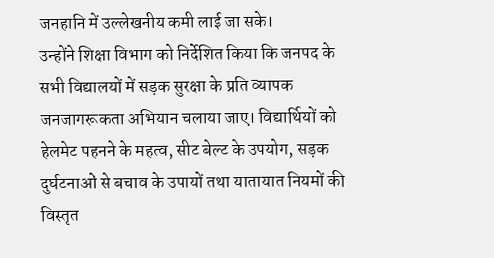जनहानि में उल्लेखनीय कमी लाई जा सके।
उन्होंने शिक्षा विभाग को निर्देशित किया कि जनपद के सभी विद्यालयों में सड़क सुरक्षा के प्रति व्यापक जनजागरूकता अभियान चलाया जाए। विद्यार्थियों को हेलमेट पहनने के महत्व, सीट बेल्ट के उपयोग, सड़क दुर्घटनाओं से बचाव के उपायों तथा यातायात नियमों की विस्तृत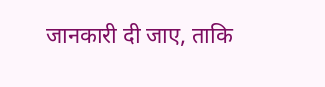जानकारी दी जाए, ताकि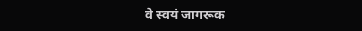वे स्वयं जागरूक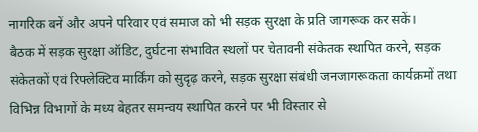नागरिक बनें और अपने परिवार एवं समाज को भी सड़क सुरक्षा के प्रति जागरूक कर सकें।
बैठक में सड़क सुरक्षा ऑडिट, दुर्घटना संभावित स्थलों पर चेतावनी संकेतक स्थापित करने, सड़क संकेतकों एवं रिफ्लेक्टिव मार्किंग को सुदृढ़ करने, सड़क सुरक्षा संबंधी जनजागरूकता कार्यक्रमों तथा विभिन्न विभागों के मध्य बेहतर समन्वय स्थापित करने पर भी विस्तार से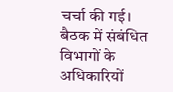चर्चा की गई।
बैठक में संबंधित विभागों के अधिकारियों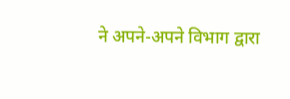ने अपने-अपने विभाग द्वारा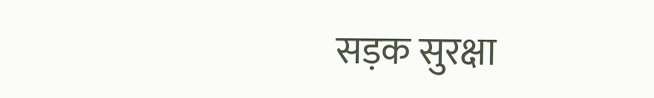सड़क सुरक्षा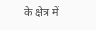के क्षेत्र में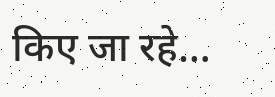किए जा रहे…